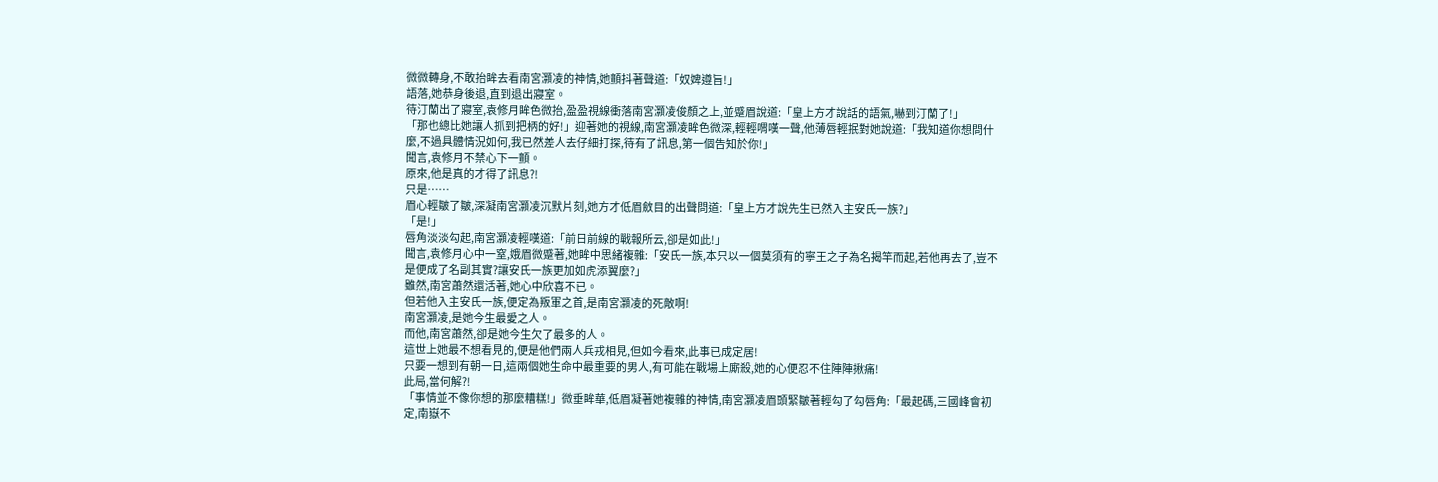微微轉身,不敢抬眸去看南宮灝凌的神情,她顫抖著聲道:「奴婢遵旨!」
語落,她恭身後退,直到退出寢室。
待汀蘭出了寢室,袁修月眸色微抬,盈盈視線衝落南宮灝凌俊顏之上,並蹙眉說道:「皇上方才說話的語氣,嚇到汀蘭了!」
「那也總比她讓人抓到把柄的好!」迎著她的視線,南宮灝凌眸色微深,輕輕喟嘆一聲,他薄唇輕抿對她說道:「我知道你想問什麼,不過具體情況如何,我已然差人去仔細打探,待有了訊息,第一個告知於你!」
聞言,袁修月不禁心下一顫。
原來,他是真的才得了訊息?!
只是……
眉心輕皺了皺,深凝南宮灝凌沉默片刻,她方才低眉斂目的出聲問道:「皇上方才說先生已然入主安氏一族?」
「是!」
唇角淡淡勾起,南宮灝凌輕嘆道:「前日前線的戰報所云,卻是如此!」
聞言,袁修月心中一窒,娥眉微蹙著,她眸中思緒複雜:「安氏一族,本只以一個莫須有的寧王之子為名揭竿而起,若他再去了,豈不是便成了名副其實?讓安氏一族更加如虎添翼麼?」
雖然,南宮蕭然還活著,她心中欣喜不已。
但若他入主安氏一族,便定為叛軍之首,是南宮灝凌的死敵啊!
南宮灝凌,是她今生最愛之人。
而他,南宮蕭然,卻是她今生欠了最多的人。
這世上她最不想看見的,便是他們兩人兵戎相見,但如今看來,此事已成定居!
只要一想到有朝一日,這兩個她生命中最重要的男人,有可能在戰場上廝殺,她的心便忍不住陣陣揪痛!
此局,當何解?!
「事情並不像你想的那麼糟糕!」微垂眸華,低眉凝著她複雜的神情,南宮灝凌眉頭緊皺著輕勾了勾唇角:「最起碼,三國峰會初定,南嶽不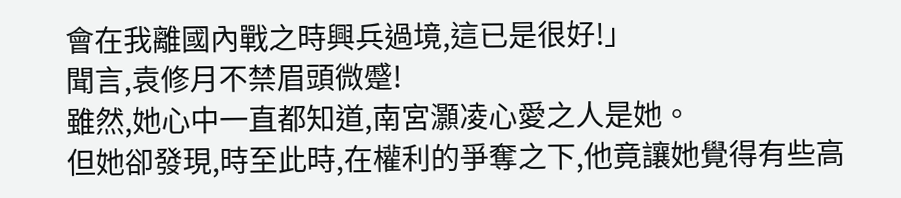會在我離國內戰之時興兵過境,這已是很好!」
聞言,袁修月不禁眉頭微蹙!
雖然,她心中一直都知道,南宮灝凌心愛之人是她。
但她卻發現,時至此時,在權利的爭奪之下,他竟讓她覺得有些高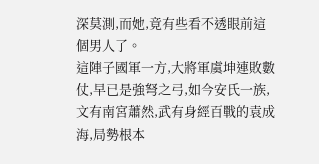深莫測,而她,竟有些看不透眼前這個男人了。
這陣子國軍一方,大將軍虞坤連敗數仗,早已是強弩之弓,如今安氏一族,文有南宮蕭然,武有身經百戰的袁成海,局勢根本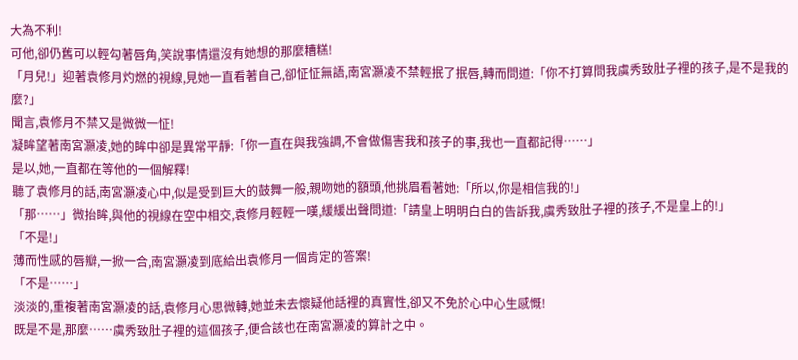大為不利!
可他,卻仍舊可以輕勾著唇角,笑說事情還沒有她想的那麼糟糕!
「月兒!」迎著袁修月灼燃的視線,見她一直看著自己,卻怔怔無語,南宮灝凌不禁輕抿了抿唇,轉而問道:「你不打算問我虞秀致肚子裡的孩子,是不是我的麼?」
聞言,袁修月不禁又是微微一怔!
凝眸望著南宮灝凌,她的眸中卻是異常平靜:「你一直在與我強調,不會做傷害我和孩子的事,我也一直都記得……」
是以,她,一直都在等他的一個解釋!
聽了袁修月的話,南宮灝凌心中,似是受到巨大的鼓舞一般,親吻她的額頭,他挑眉看著她:「所以,你是相信我的!」
「那……」微抬眸,與他的視線在空中相交,袁修月輕輕一嘆,緩緩出聲問道:「請皇上明明白白的告訴我,虞秀致肚子裡的孩子,不是皇上的!」
「不是!」
薄而性感的唇瓣,一掀一合,南宮灝凌到底給出袁修月一個肯定的答案!
「不是……」
淡淡的,重複著南宮灝凌的話,袁修月心思微轉,她並未去懷疑他話裡的真實性,卻又不免於心中心生感慨!
既是不是,那麼……虞秀致肚子裡的這個孩子,便合該也在南宮灝凌的算計之中。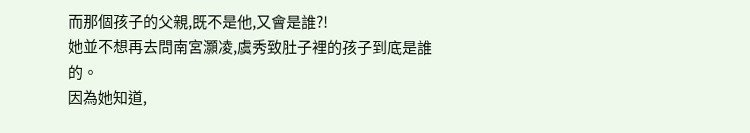而那個孩子的父親,既不是他,又會是誰?!
她並不想再去問南宮灝凌,虞秀致肚子裡的孩子到底是誰的。
因為她知道,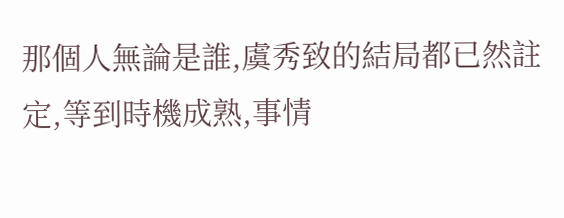那個人無論是誰,虞秀致的結局都已然註定,等到時機成熟,事情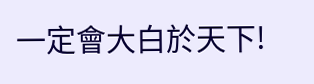一定會大白於天下!